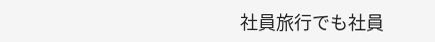社員旅行でも社員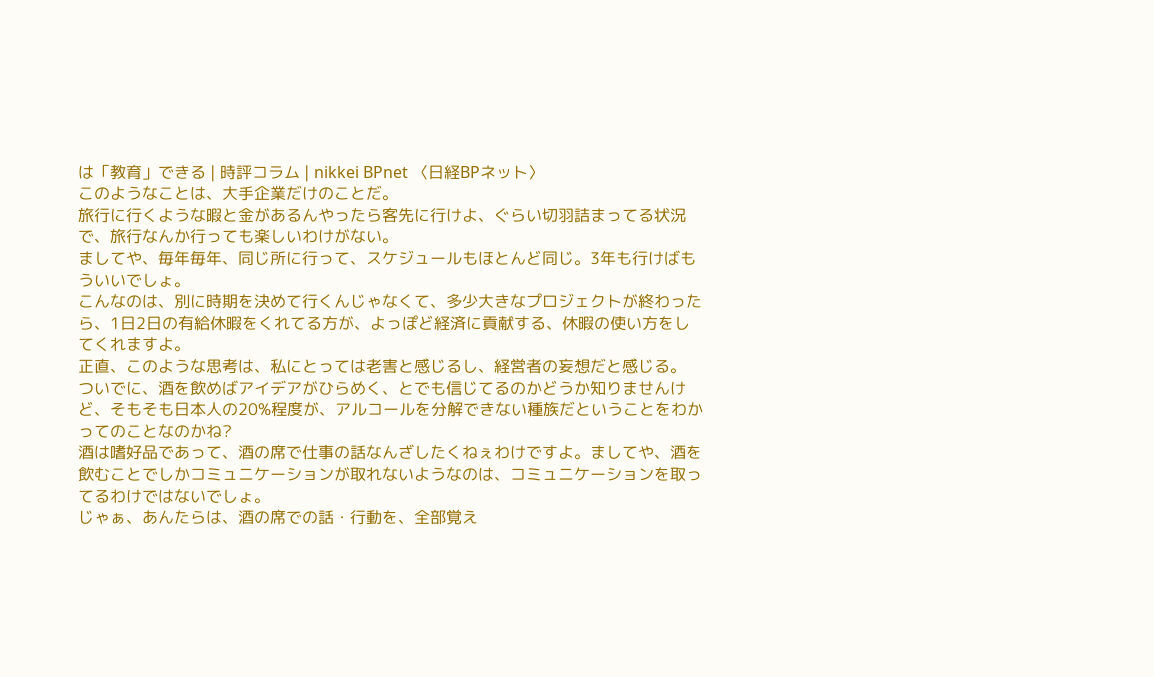は「教育」できる | 時評コラム | nikkei BPnet 〈日経BPネット〉
このようなことは、大手企業だけのことだ。
旅行に行くような暇と金があるんやったら客先に行けよ、ぐらい切羽詰まってる状況で、旅行なんか行っても楽しいわけがない。
ましてや、毎年毎年、同じ所に行って、スケジュールもほとんど同じ。3年も行けばもういいでしょ。
こんなのは、別に時期を決めて行くんじゃなくて、多少大きなプロジェクトが終わったら、1日2日の有給休暇をくれてる方が、よっぽど経済に貢献する、休暇の使い方をしてくれますよ。
正直、このような思考は、私にとっては老害と感じるし、経営者の妄想だと感じる。
ついでに、酒を飲めばアイデアがひらめく、とでも信じてるのかどうか知りませんけど、そもそも日本人の20%程度が、アルコールを分解できない種族だということをわかってのことなのかね?
酒は嗜好品であって、酒の席で仕事の話なんざしたくねぇわけですよ。ましてや、酒を飲むことでしかコミュニケーションが取れないようなのは、コミュニケーションを取ってるわけではないでしょ。
じゃぁ、あんたらは、酒の席での話・行動を、全部覚え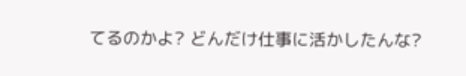てるのかよ? どんだけ仕事に活かしたんな?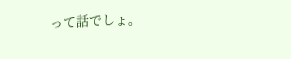って話でしょ。